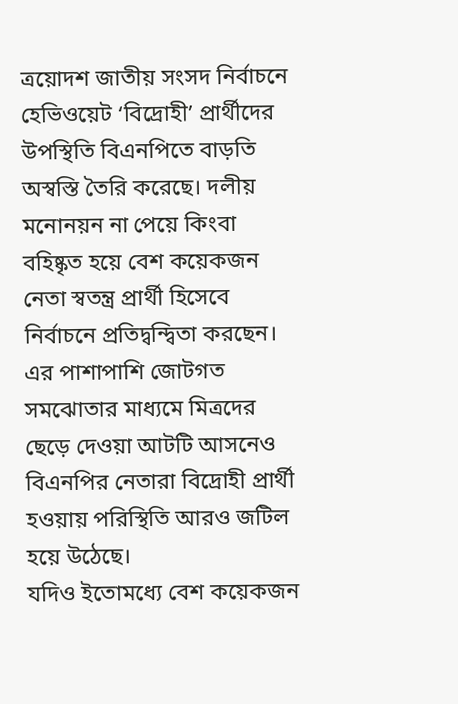ত্রয়োদশ জাতীয় সংসদ নির্বাচনে হেভিওয়েট ‘বিদ্রোহী’ প্রার্থীদের উপস্থিতি বিএনপিতে বাড়তি অস্বস্তি তৈরি করেছে। দলীয় মনোনয়ন না পেয়ে কিংবা বহিষ্কৃত হয়ে বেশ কয়েকজন নেতা স্বতন্ত্র প্রার্থী হিসেবে নির্বাচনে প্রতিদ্বন্দ্বিতা করছেন। এর পাশাপাশি জোটগত সমঝোতার মাধ্যমে মিত্রদের ছেড়ে দেওয়া আটটি আসনেও বিএনপির নেতারা বিদ্রোহী প্রার্থী হওয়ায় পরিস্থিতি আরও জটিল হয়ে উঠেছে।
যদিও ইতোমধ্যে বেশ কয়েকজন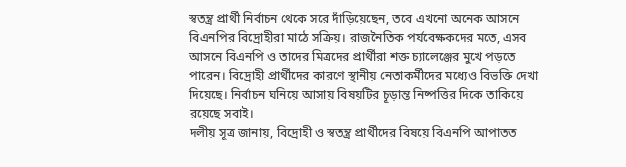স্বতন্ত্র প্রার্থী নির্বাচন থেকে সরে দাঁড়িয়েছেন, তবে এখনো অনেক আসনে বিএনপির বিদ্রোহীরা মাঠে সক্রিয়। রাজনৈতিক পর্যবেক্ষকদের মতে, এসব আসনে বিএনপি ও তাদের মিত্রদের প্রার্থীরা শক্ত চ্যালেঞ্জের মুখে পড়তে পারেন। বিদ্রোহী প্রার্থীদের কারণে স্থানীয় নেতাকর্মীদের মধ্যেও বিভক্তি দেখা দিয়েছে। নির্বাচন ঘনিয়ে আসায় বিষয়টির চূড়ান্ত নিষ্পত্তির দিকে তাকিয়ে রয়েছে সবাই।
দলীয় সূত্র জানায়, বিদ্রোহী ও স্বতন্ত্র প্রার্থীদের বিষয়ে বিএনপি আপাতত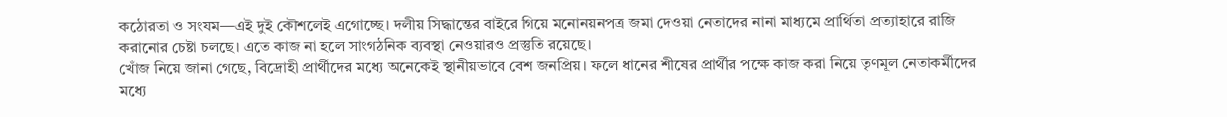কঠোরতা ও সংযম—এই দুই কৌশলেই এগোচ্ছে। দলীয় সিদ্ধান্তের বাইরে গিয়ে মনোনয়নপত্র জমা দেওয়া নেতাদের নানা মাধ্যমে প্রার্থিতা প্রত্যাহারে রাজি করানোর চেষ্টা চলছে। এতে কাজ না হলে সাংগঠনিক ব্যবস্থা নেওয়ারও প্রস্তুতি রয়েছে।
খোঁজ নিয়ে জানা গেছে, বিদ্রোহী প্রার্থীদের মধ্যে অনেকেই স্থানীয়ভাবে বেশ জনপ্রিয়। ফলে ধানের শীষের প্রার্থীর পক্ষে কাজ করা নিয়ে তৃণমূল নেতাকর্মীদের মধ্যে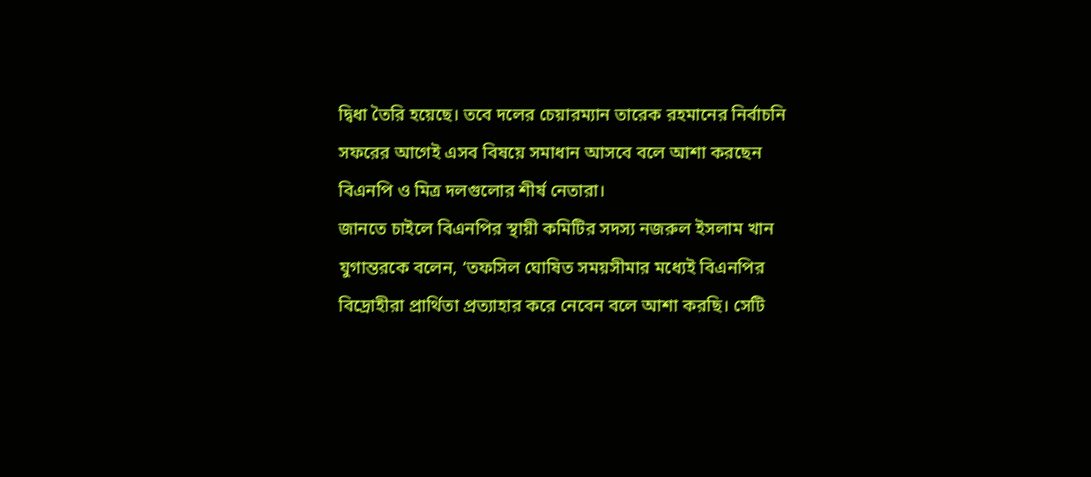দ্বিধা তৈরি হয়েছে। তবে দলের চেয়ারম্যান তারেক রহমানের নির্বাচনি সফরের আগেই এসব বিষয়ে সমাধান আসবে বলে আশা করছেন বিএনপি ও মিত্র দলগুলোর শীর্ষ নেতারা।
জানতে চাইলে বিএনপির স্থায়ী কমিটির সদস্য নজরুল ইসলাম খান যুগান্তরকে বলেন, ‘তফসিল ঘোষিত সময়সীমার মধ্যেই বিএনপির বিদ্রোহীরা প্রার্থিতা প্রত্যাহার করে নেবেন বলে আশা করছি। সেটি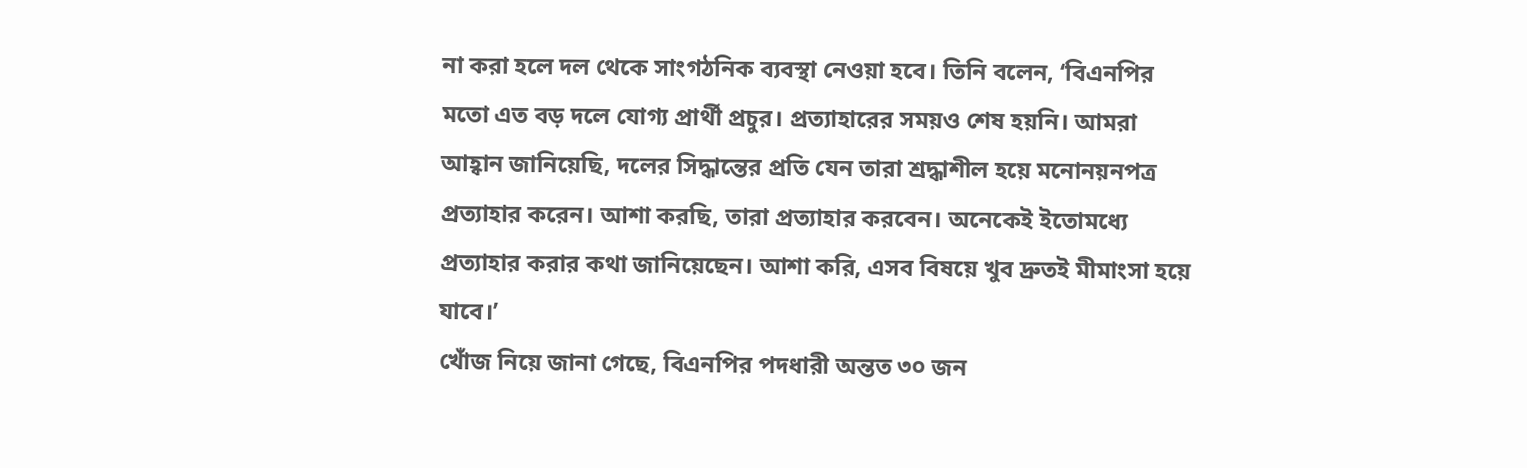না করা হলে দল থেকে সাংগঠনিক ব্যবস্থা নেওয়া হবে। তিনি বলেন, ‘বিএনপির মতো এত বড় দলে যোগ্য প্রার্থী প্রচুর। প্রত্যাহারের সময়ও শেষ হয়নি। আমরা আহ্বান জানিয়েছি, দলের সিদ্ধান্তের প্রতি যেন তারা শ্রদ্ধাশীল হয়ে মনোনয়নপত্র প্রত্যাহার করেন। আশা করছি, তারা প্রত্যাহার করবেন। অনেকেই ইতোমধ্যে প্রত্যাহার করার কথা জানিয়েছেন। আশা করি, এসব বিষয়ে খুব দ্রুতই মীমাংসা হয়ে যাবে।’
খোঁজ নিয়ে জানা গেছে, বিএনপির পদধারী অন্তত ৩০ জন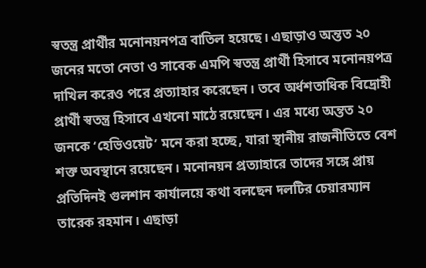স্বতন্ত্র প্রার্থীর মনোনয়নপত্র বাতিল হয়েছে। এছাড়াও অন্তত ২০ জনের মতো নেতা ও সাবেক এমপি স্বতন্ত্র প্রার্থী হিসাবে মনোনয়পত্র দাখিল করেও পরে প্রত্যাহার করেছেন। তবে অর্ধশতাধিক বিদ্রোহী প্রার্থী স্বতন্ত্র হিসাবে এখনো মাঠে রয়েছেন। এর মধ্যে অন্তত ২০ জনকে ‘হেভিওয়েট’ মনে করা হচ্ছে, যারা স্থানীয় রাজনীতিতে বেশ শক্ত অবস্থানে রয়েছেন। মনোনয়ন প্রত্যাহারে তাদের সঙ্গে প্রায় প্রতিদিনই গুলশান কার্যালয়ে কথা বলছেন দলটির চেয়ারম্যান তারেক রহমান। এছাড়া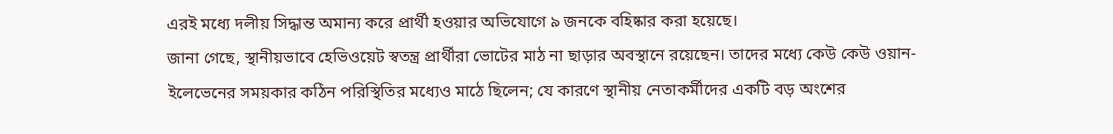এরই মধ্যে দলীয় সিদ্ধান্ত অমান্য করে প্রার্থী হওয়ার অভিযোগে ৯ জনকে বহিষ্কার করা হয়েছে।
জানা গেছে, স্থানীয়ভাবে হেভিওয়েট স্বতন্ত্র প্রার্থীরা ভোটের মাঠ না ছাড়ার অবস্থানে রয়েছেন। তাদের মধ্যে কেউ কেউ ওয়ান-ইলেভেনের সময়কার কঠিন পরিস্থিতির মধ্যেও মাঠে ছিলেন; যে কারণে স্থানীয় নেতাকর্মীদের একটি বড় অংশের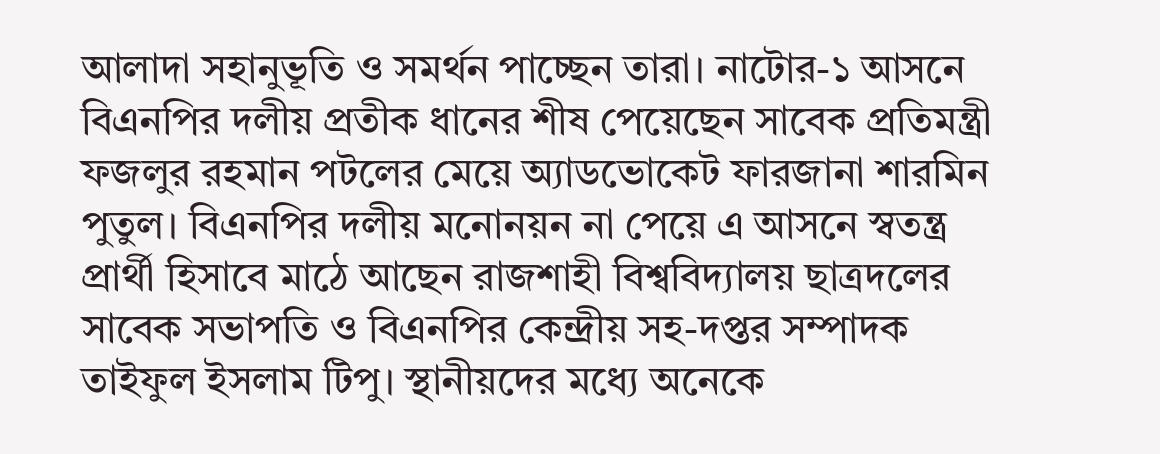আলাদা সহানুভূতি ও সমর্থন পাচ্ছেন তারা। নাটোর-১ আসনে বিএনপির দলীয় প্রতীক ধানের শীষ পেয়েছেন সাবেক প্রতিমন্ত্রী ফজলুর রহমান পটলের মেয়ে অ্যাডভোকেট ফারজানা শারমিন পুতুল। বিএনপির দলীয় মনোনয়ন না পেয়ে এ আসনে স্বতন্ত্র প্রার্থী হিসাবে মাঠে আছেন রাজশাহী বিশ্ববিদ্যালয় ছাত্রদলের সাবেক সভাপতি ও বিএনপির কেন্দ্রীয় সহ-দপ্তর সম্পাদক তাইফুল ইসলাম টিপু। স্থানীয়দের মধ্যে অনেকে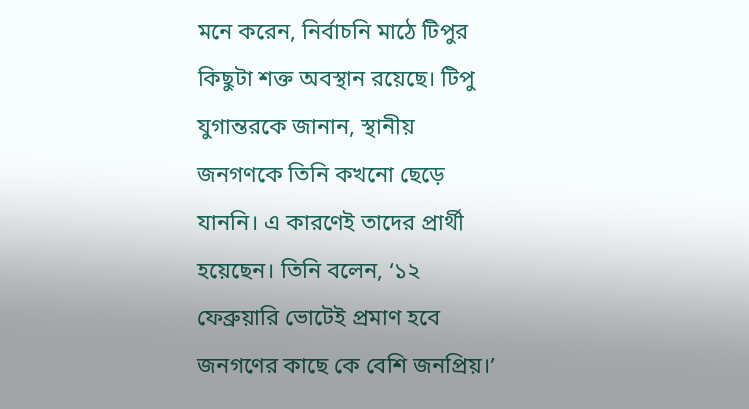মনে করেন, নির্বাচনি মাঠে টিপুর কিছুটা শক্ত অবস্থান রয়েছে। টিপু যুগান্তরকে জানান, স্থানীয় জনগণকে তিনি কখনো ছেড়ে যাননি। এ কারণেই তাদের প্রার্থী হয়েছেন। তিনি বলেন, ‘১২ ফেব্রুয়ারি ভোটেই প্রমাণ হবে জনগণের কাছে কে বেশি জনপ্রিয়।’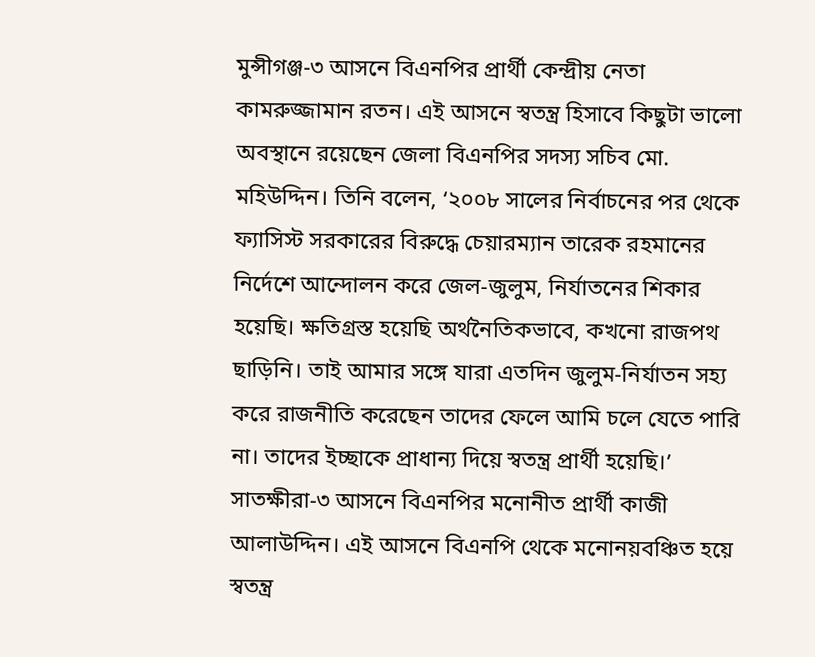মুন্সীগঞ্জ-৩ আসনে বিএনপির প্রার্থী কেন্দ্রীয় নেতা কামরুজ্জামান রতন। এই আসনে স্বতন্ত্র হিসাবে কিছুটা ভালো অবস্থানে রয়েছেন জেলা বিএনপির সদস্য সচিব মো. মহিউদ্দিন। তিনি বলেন, ‘২০০৮ সালের নির্বাচনের পর থেকে ফ্যাসিস্ট সরকারের বিরুদ্ধে চেয়ারম্যান তারেক রহমানের নির্দেশে আন্দোলন করে জেল-জুলুম, নির্যাতনের শিকার হয়েছি। ক্ষতিগ্রস্ত হয়েছি অর্থনৈতিকভাবে, কখনো রাজপথ ছাড়িনি। তাই আমার সঙ্গে যারা এতদিন জুলুম-নির্যাতন সহ্য করে রাজনীতি করেছেন তাদের ফেলে আমি চলে যেতে পারি না। তাদের ইচ্ছাকে প্রাধান্য দিয়ে স্বতন্ত্র প্রার্থী হয়েছি।’
সাতক্ষীরা-৩ আসনে বিএনপির মনোনীত প্রার্থী কাজী আলাউদ্দিন। এই আসনে বিএনপি থেকে মনোনয়বঞ্চিত হয়ে স্বতন্ত্র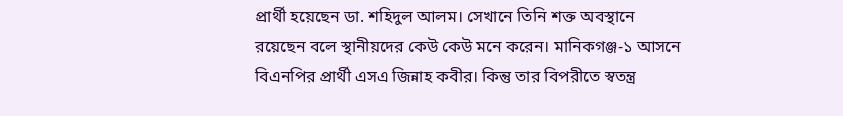প্রার্থী হয়েছেন ডা. শহিদুল আলম। সেখানে তিনি শক্ত অবস্থানে রয়েছেন বলে স্থানীয়দের কেউ কেউ মনে করেন। মানিকগঞ্জ-১ আসনে বিএনপির প্রার্থী এসএ জিন্নাহ কবীর। কিন্তু তার বিপরীতে স্বতন্ত্র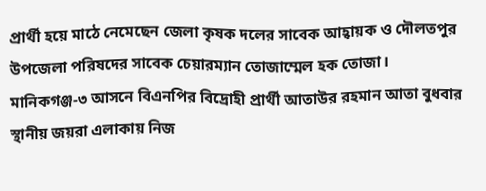প্রার্থী হয়ে মাঠে নেমেছেন জেলা কৃষক দলের সাবেক আহ্বায়ক ও দৌলতপুর উপজেলা পরিষদের সাবেক চেয়ারম্যান তোজাম্মেল হক তোজা। মানিকগঞ্জ-৩ আসনে বিএনপির বিদ্রোহী প্রার্থী আতাউর রহমান আতা বুধবার স্থানীয় জয়রা এলাকায় নিজ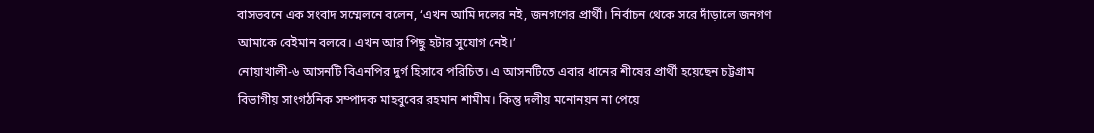বাসভবনে এক সংবাদ সম্মেলনে বলেন, ‘এখন আমি দলের নই, জনগণের প্রার্থী। নির্বাচন থেকে সরে দাঁড়ালে জনগণ আমাকে বেইমান বলবে। এখন আর পিছু হটার সুযোগ নেই।’
নোয়াখালী-৬ আসনটি বিএনপির দুর্গ হিসাবে পরিচিত। এ আসনটিতে এবার ধানের শীষের প্রার্থী হয়েছেন চট্টগ্রাম বিভাগীয় সাংগঠনিক সম্পাদক মাহবুবের রহমান শামীম। কিন্তু দলীয় মনোনয়ন না পেয়ে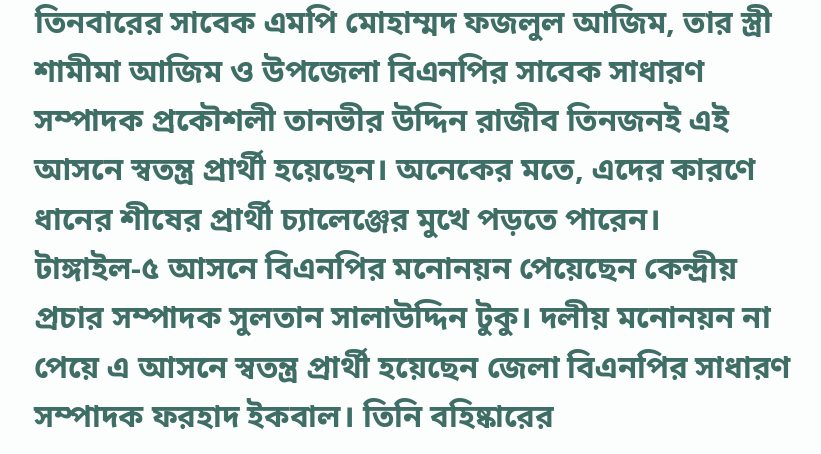তিনবারের সাবেক এমপি মোহাম্মদ ফজলুল আজিম, তার স্ত্রী শামীমা আজিম ও উপজেলা বিএনপির সাবেক সাধারণ সম্পাদক প্রকৌশলী তানভীর উদ্দিন রাজীব তিনজনই এই আসনে স্বতন্ত্র প্রার্থী হয়েছেন। অনেকের মতে, এদের কারণে ধানের শীষের প্রার্থী চ্যালেঞ্জের মুখে পড়তে পারেন।
টাঙ্গাইল-৫ আসনে বিএনপির মনোনয়ন পেয়েছেন কেন্দ্রীয় প্রচার সম্পাদক সুলতান সালাউদ্দিন টুকু। দলীয় মনোনয়ন না পেয়ে এ আসনে স্বতন্ত্র প্রার্থী হয়েছেন জেলা বিএনপির সাধারণ সম্পাদক ফরহাদ ইকবাল। তিনি বহিষ্কারের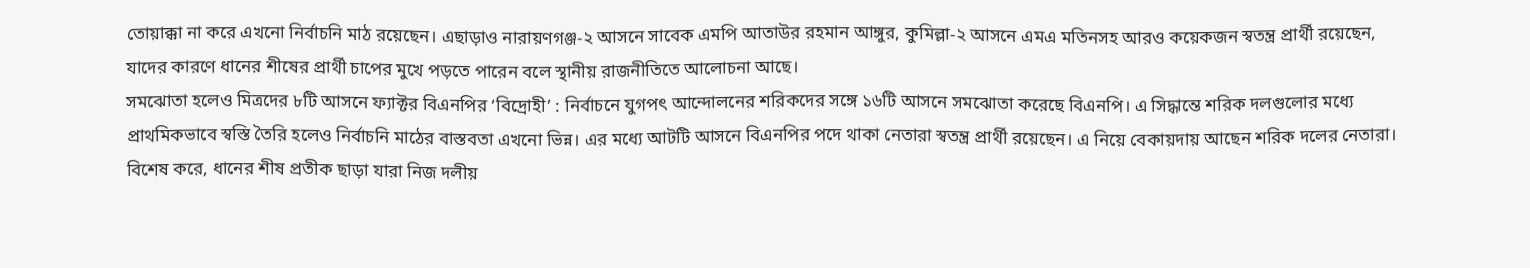তোয়াক্কা না করে এখনো নির্বাচনি মাঠ রয়েছেন। এছাড়াও নারায়ণগঞ্জ-২ আসনে সাবেক এমপি আতাউর রহমান আঙ্গুর, কুমিল্লা-২ আসনে এমএ মতিনসহ আরও কয়েকজন স্বতন্ত্র প্রার্থী রয়েছেন, যাদের কারণে ধানের শীষের প্রার্থী চাপের মুখে পড়তে পারেন বলে স্থানীয় রাজনীতিতে আলোচনা আছে।
সমঝোতা হলেও মিত্রদের ৮টি আসনে ফ্যাক্টর বিএনপির ‘বিদ্রোহী’ : নির্বাচনে যুগপৎ আন্দোলনের শরিকদের সঙ্গে ১৬টি আসনে সমঝোতা করেছে বিএনপি। এ সিদ্ধান্তে শরিক দলগুলোর মধ্যে প্রাথমিকভাবে স্বস্তি তৈরি হলেও নির্বাচনি মাঠের বাস্তবতা এখনো ভিন্ন। এর মধ্যে আটটি আসনে বিএনপির পদে থাকা নেতারা স্বতন্ত্র প্রার্থী রয়েছেন। এ নিয়ে বেকায়দায় আছেন শরিক দলের নেতারা। বিশেষ করে, ধানের শীষ প্রতীক ছাড়া যারা নিজ দলীয়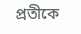প্রতীকে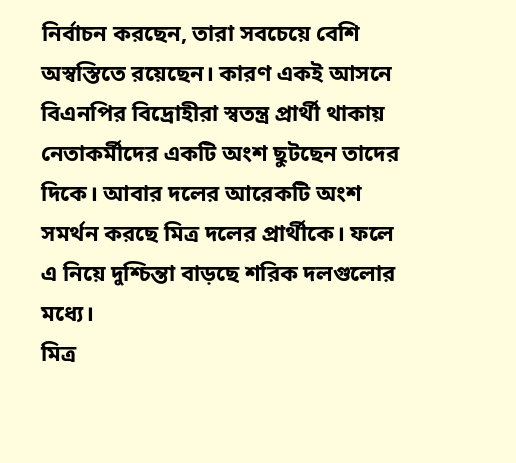নির্বাচন করছেন, তারা সবচেয়ে বেশি অস্বস্তিতে রয়েছেন। কারণ একই আসনে বিএনপির বিদ্রোহীরা স্বতন্ত্র প্রার্থী থাকায় নেতাকর্মীদের একটি অংশ ছুটছেন তাদের দিকে। আবার দলের আরেকটি অংশ সমর্থন করছে মিত্র দলের প্রার্থীকে। ফলে এ নিয়ে দুশ্চিন্তা বাড়ছে শরিক দলগুলোর মধ্যে।
মিত্র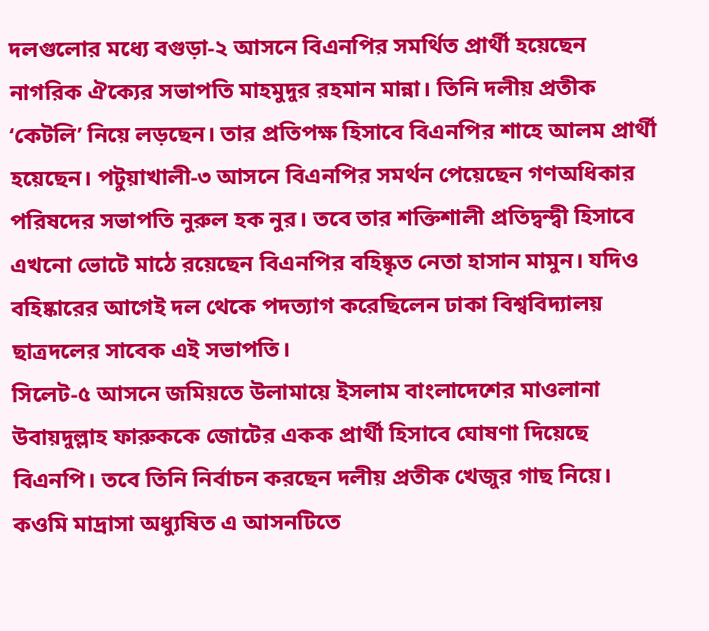দলগুলোর মধ্যে বগুড়া-২ আসনে বিএনপির সমর্থিত প্রার্থী হয়েছেন নাগরিক ঐক্যের সভাপতি মাহমুদুর রহমান মান্না। তিনি দলীয় প্রতীক ‘কেটলি’ নিয়ে লড়ছেন। তার প্রতিপক্ষ হিসাবে বিএনপির শাহে আলম প্রার্থী হয়েছেন। পটুয়াখালী-৩ আসনে বিএনপির সমর্থন পেয়েছেন গণঅধিকার পরিষদের সভাপতি নুরুল হক নুর। তবে তার শক্তিশালী প্রতিদ্বন্দ্বী হিসাবে এখনো ভোটে মাঠে রয়েছেন বিএনপির বহিষ্কৃত নেতা হাসান মামুন। যদিও বহিষ্কারের আগেই দল থেকে পদত্যাগ করেছিলেন ঢাকা বিশ্ববিদ্যালয় ছাত্রদলের সাবেক এই সভাপতি।
সিলেট-৫ আসনে জমিয়তে উলামায়ে ইসলাম বাংলাদেশের মাওলানা উবায়দুল্লাহ ফারুককে জোটের একক প্রার্থী হিসাবে ঘোষণা দিয়েছে বিএনপি। তবে তিনি নির্বাচন করছেন দলীয় প্রতীক খেজুর গাছ নিয়ে। কওমি মাদ্রাসা অধ্যুষিত এ আসনটিতে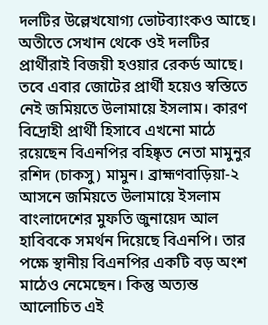দলটির উল্লেখযোগ্য ভোটব্যাংকও আছে। অতীতে সেখান থেকে ওই দলটির প্রার্থীরাই বিজয়ী হওয়ার রেকর্ড আছে। তবে এবার জোটের প্রার্থী হয়েও স্বস্তিতে নেই জমিয়তে উলামায়ে ইসলাম। কারণ বিদ্রোহী প্রার্থী হিসাবে এখনো মাঠে রয়েছেন বিএনপির বহিষ্কৃত নেতা মামুনুর রশিদ (চাকসু) মামুন। ব্রাহ্মণবাড়িয়া-২ আসনে জমিয়তে উলামায়ে ইসলাম বাংলাদেশের মুফতি জুনায়েদ আল হাবিবকে সমর্থন দিয়েছে বিএনপি। তার পক্ষে স্থানীয় বিএনপির একটি বড় অংশ মাঠেও নেমেছেন। কিন্তু অত্যন্ত আলোচিত এই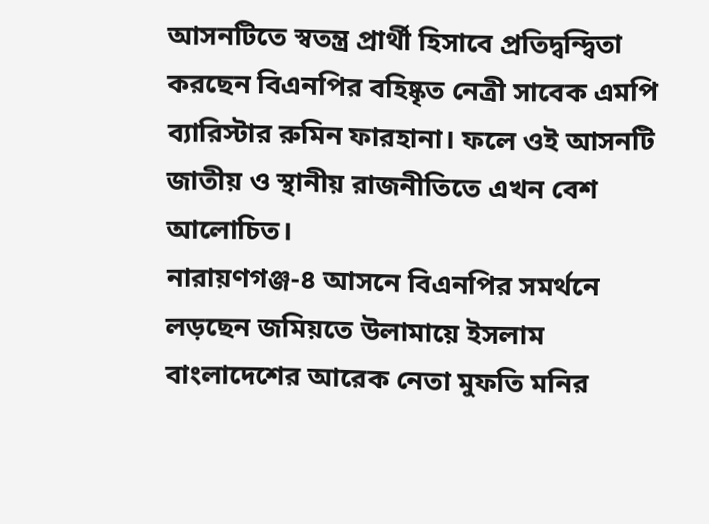আসনটিতে স্বতন্ত্র প্রার্থী হিসাবে প্রতিদ্বন্দ্বিতা করছেন বিএনপির বহিষ্কৃত নেত্রী সাবেক এমপি ব্যারিস্টার রুমিন ফারহানা। ফলে ওই আসনটি জাতীয় ও স্থানীয় রাজনীতিতে এখন বেশ আলোচিত।
নারায়ণগঞ্জ-৪ আসনে বিএনপির সমর্থনে লড়ছেন জমিয়তে উলামায়ে ইসলাম বাংলাদেশের আরেক নেতা মুফতি মনির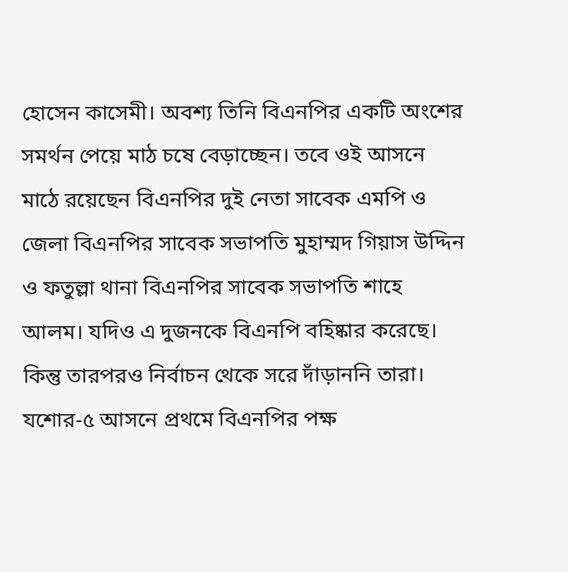হোসেন কাসেমী। অবশ্য তিনি বিএনপির একটি অংশের সমর্থন পেয়ে মাঠ চষে বেড়াচ্ছেন। তবে ওই আসনে মাঠে রয়েছেন বিএনপির দুই নেতা সাবেক এমপি ও জেলা বিএনপির সাবেক সভাপতি মুহাম্মদ গিয়াস উদ্দিন ও ফতুল্লা থানা বিএনপির সাবেক সভাপতি শাহে আলম। যদিও এ দুজনকে বিএনপি বহিষ্কার করেছে। কিন্তু তারপরও নির্বাচন থেকে সরে দাঁড়াননি তারা।
যশোর-৫ আসনে প্রথমে বিএনপির পক্ষ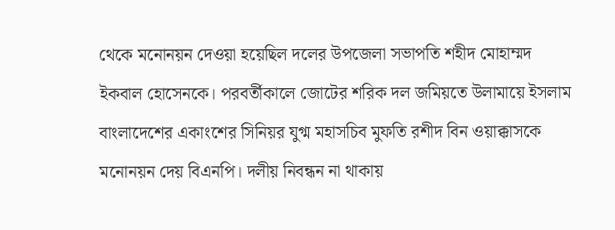থেকে মনোনয়ন দেওয়া হয়েছিল দলের উপজেলা সভাপতি শহীদ মোহাম্মদ ইকবাল হোসেনকে। পরবর্তীকালে জোটের শরিক দল জমিয়তে উলামায়ে ইসলাম বাংলাদেশের একাংশের সিনিয়র যুগ্ম মহাসচিব মুফতি রশীদ বিন ওয়াক্কাসকে মনোনয়ন দেয় বিএনপি। দলীয় নিবন্ধন না থাকায়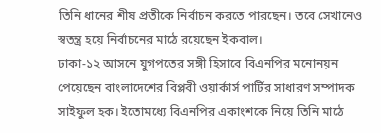তিনি ধানের শীষ প্রতীকে নির্বাচন করতে পারছেন। তবে সেখানেও স্বতন্ত্র হয়ে নির্বাচনের মাঠে রয়েছেন ইকবাল।
ঢাকা-১২ আসনে যুগপতের সঙ্গী হিসাবে বিএনপির মনোনয়ন পেয়েছেন বাংলাদেশের বিপ্লবী ওয়ার্কার্স পার্টির সাধারণ সম্পাদক সাইফুল হক। ইতোমধ্যে বিএনপির একাংশকে নিয়ে তিনি মাঠে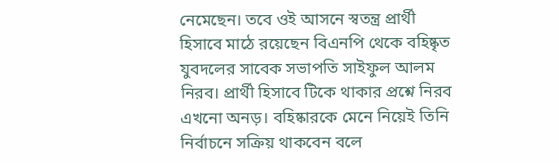নেমেছেন। তবে ওই আসনে স্বতন্ত্র প্রার্থী হিসাবে মাঠে রয়েছেন বিএনপি থেকে বহিষ্কৃত যুবদলের সাবেক সভাপতি সাইফুল আলম নিরব। প্রার্থী হিসাবে টিকে থাকার প্রশ্নে নিরব এখনো অনড়। বহিষ্কারকে মেনে নিয়েই তিনি নির্বাচনে সক্রিয় থাকবেন বলে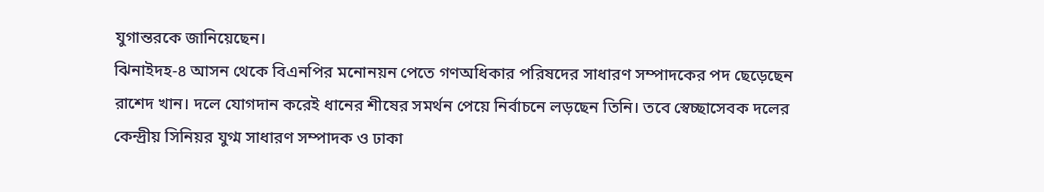যুগান্তরকে জানিয়েছেন।
ঝিনাইদহ-৪ আসন থেকে বিএনপির মনোনয়ন পেতে গণঅধিকার পরিষদের সাধারণ সম্পাদকের পদ ছেড়েছেন রাশেদ খান। দলে যোগদান করেই ধানের শীষের সমর্থন পেয়ে নির্বাচনে লড়ছেন তিনি। তবে স্বেচ্ছাসেবক দলের কেন্দ্রীয় সিনিয়র যুগ্ম সাধারণ সম্পাদক ও ঢাকা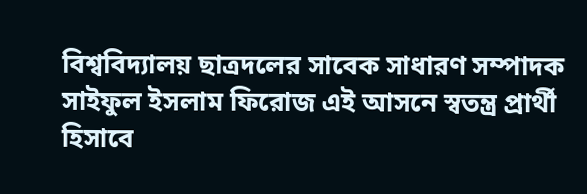বিশ্ববিদ্যালয় ছাত্রদলের সাবেক সাধারণ সম্পাদক সাইফুল ইসলাম ফিরোজ এই আসনে স্বতন্ত্র প্রার্থী হিসাবে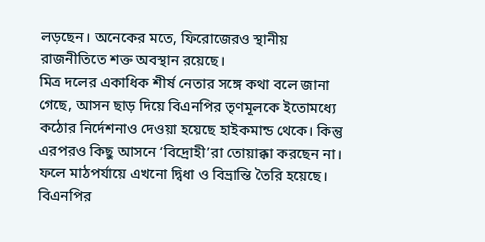লড়ছেন। অনেকের মতে, ফিরোজেরও স্থানীয় রাজনীতিতে শক্ত অবস্থান রয়েছে।
মিত্র দলের একাধিক শীর্ষ নেতার সঙ্গে কথা বলে জানা গেছে, আসন ছাড় দিয়ে বিএনপির তৃণমূলকে ইতোমধ্যে কঠোর নির্দেশনাও দেওয়া হয়েছে হাইকমান্ড থেকে। কিন্তু এরপরও কিছু আসনে ‘বিদ্রোহী’রা তোয়াক্কা করছেন না। ফলে মাঠপর্যায়ে এখনো দ্বিধা ও বিভ্রান্তি তৈরি হয়েছে। বিএনপির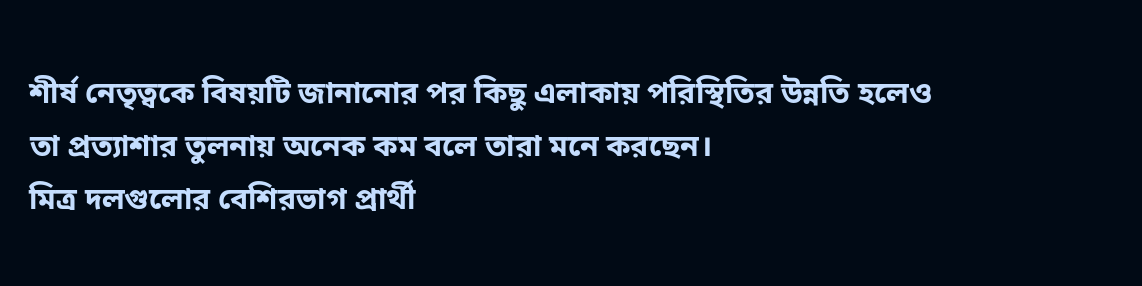শীর্ষ নেতৃত্বকে বিষয়টি জানানোর পর কিছু এলাকায় পরিস্থিতির উন্নতি হলেও তা প্রত্যাশার তুলনায় অনেক কম বলে তারা মনে করছেন।
মিত্র দলগুলোর বেশিরভাগ প্রার্থী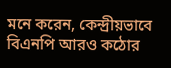মনে করেন, কেন্দ্রীয়ভাবে বিএনপি আরও কঠোর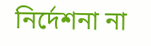নির্দেশনা না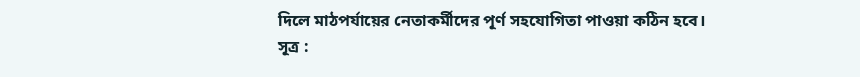দিলে মাঠপর্যায়ের নেতাকর্মীদের পূর্ণ সহযোগিতা পাওয়া কঠিন হবে।
সূত্র :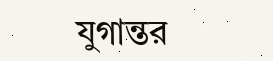যুগান্তর